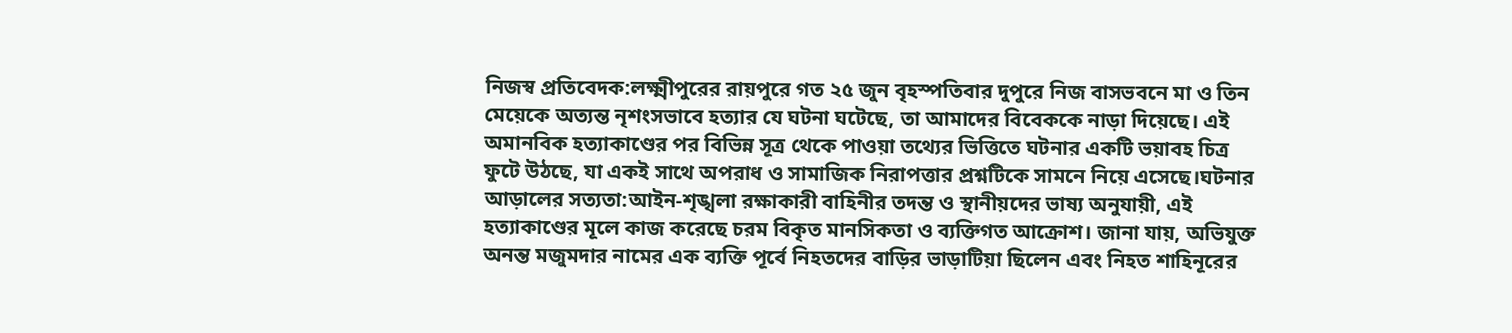নিজস্ব প্রতিবেদক:লক্ষ্মীপুরের রায়পুরে গত ২৫ জুন বৃহস্পতিবার দুপুরে নিজ বাসভবনে মা ও তিন মেয়েকে অত্যন্ত নৃশংসভাবে হত্যার যে ঘটনা ঘটেছে, তা আমাদের বিবেককে নাড়া দিয়েছে। এই অমানবিক হত্যাকাণ্ডের পর বিভিন্ন সূত্র থেকে পাওয়া তথ্যের ভিত্তিতে ঘটনার একটি ভয়াবহ চিত্র ফুটে উঠছে, যা একই সাথে অপরাধ ও সামাজিক নিরাপত্তার প্রশ্নটিকে সামনে নিয়ে এসেছে।ঘটনার আড়ালের সত্যতা:আইন-শৃঙ্খলা রক্ষাকারী বাহিনীর তদন্ত ও স্থানীয়দের ভাষ্য অনুযায়ী, এই হত্যাকাণ্ডের মূলে কাজ করেছে চরম বিকৃত মানসিকতা ও ব্যক্তিগত আক্রোশ। জানা যায়, অভিযুক্ত অনন্ত মজুমদার নামের এক ব্যক্তি পূর্বে নিহতদের বাড়ির ভাড়াটিয়া ছিলেন এবং নিহত শাহিনূরের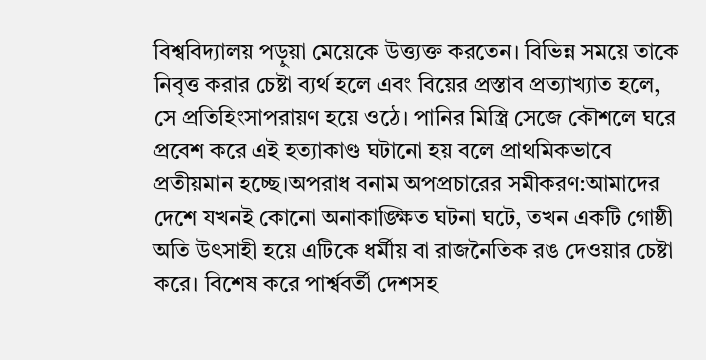বিশ্ববিদ্যালয় পড়ুয়া মেয়েকে উত্ত্যক্ত করতেন। বিভিন্ন সময়ে তাকে নিবৃত্ত করার চেষ্টা ব্যর্থ হলে এবং বিয়ের প্রস্তাব প্রত্যাখ্যাত হলে, সে প্রতিহিংসাপরায়ণ হয়ে ওঠে। পানির মিস্ত্রি সেজে কৌশলে ঘরে প্রবেশ করে এই হত্যাকাণ্ড ঘটানো হয় বলে প্রাথমিকভাবে প্রতীয়মান হচ্ছে।অপরাধ বনাম অপপ্রচারের সমীকরণ:আমাদের দেশে যখনই কোনো অনাকাঙ্ক্ষিত ঘটনা ঘটে, তখন একটি গোষ্ঠী অতি উৎসাহী হয়ে এটিকে ধর্মীয় বা রাজনৈতিক রঙ দেওয়ার চেষ্টা করে। বিশেষ করে পার্শ্ববর্তী দেশসহ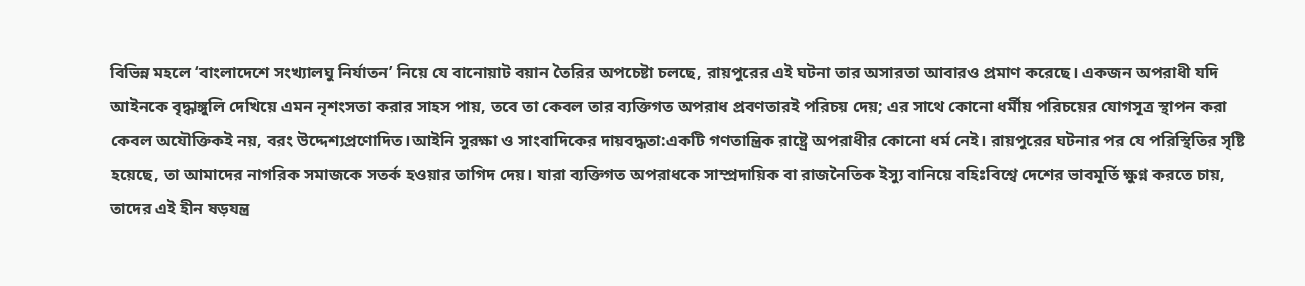বিভিন্ন মহলে ‘বাংলাদেশে সংখ্যালঘু নির্যাতন’ নিয়ে যে বানোয়াট বয়ান তৈরির অপচেষ্টা চলছে, রায়পুরের এই ঘটনা তার অসারতা আবারও প্রমাণ করেছে। একজন অপরাধী যদি আইনকে বৃদ্ধাঙ্গুলি দেখিয়ে এমন নৃশংসতা করার সাহস পায়, তবে তা কেবল তার ব্যক্তিগত অপরাধ প্রবণতারই পরিচয় দেয়; এর সাথে কোনো ধর্মীয় পরিচয়ের যোগসূত্র স্থাপন করা কেবল অযৌক্তিকই নয়, বরং উদ্দেশ্যপ্রণোদিত।আইনি সুরক্ষা ও সাংবাদিকের দায়বদ্ধতা:একটি গণতান্ত্রিক রাষ্ট্রে অপরাধীর কোনো ধর্ম নেই। রায়পুরের ঘটনার পর যে পরিস্থিতির সৃষ্টি হয়েছে, তা আমাদের নাগরিক সমাজকে সতর্ক হওয়ার তাগিদ দেয়। যারা ব্যক্তিগত অপরাধকে সাম্প্রদায়িক বা রাজনৈতিক ইস্যু বানিয়ে বহিঃবিশ্বে দেশের ভাবমূর্তি ক্ষুণ্ন করতে চায়, তাদের এই হীন ষড়যন্ত্র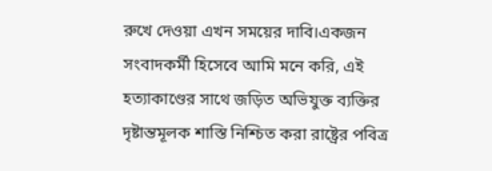রুখে দেওয়া এখন সময়ের দাবি।একজন সংবাদকর্মী হিসেবে আমি মনে করি, এই হত্যাকাণ্ডের সাথে জড়িত অভিযুক্ত ব্যক্তির দৃষ্টান্তমূলক শাস্তি নিশ্চিত করা রাষ্ট্রের পবিত্র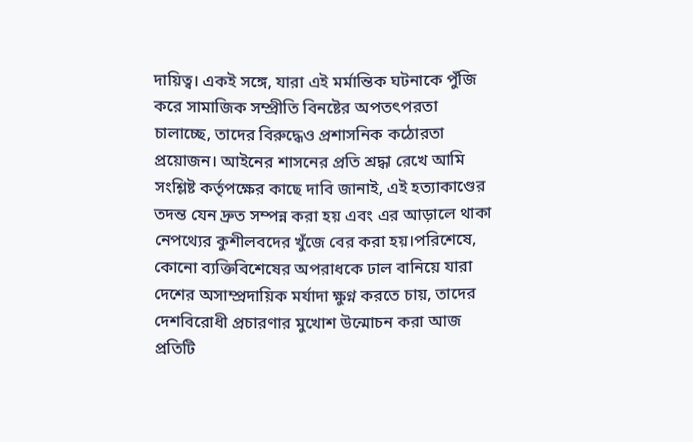দায়িত্ব। একই সঙ্গে, যারা এই মর্মান্তিক ঘটনাকে পুঁজি করে সামাজিক সম্প্রীতি বিনষ্টের অপতৎপরতা চালাচ্ছে, তাদের বিরুদ্ধেও প্রশাসনিক কঠোরতা প্রয়োজন। আইনের শাসনের প্রতি শ্রদ্ধা রেখে আমি সংশ্লিষ্ট কর্তৃপক্ষের কাছে দাবি জানাই, এই হত্যাকাণ্ডের তদন্ত যেন দ্রুত সম্পন্ন করা হয় এবং এর আড়ালে থাকা নেপথ্যের কুশীলবদের খুঁজে বের করা হয়।পরিশেষে, কোনো ব্যক্তিবিশেষের অপরাধকে ঢাল বানিয়ে যারা দেশের অসাম্প্রদায়িক মর্যাদা ক্ষুণ্ন করতে চায়, তাদের দেশবিরোধী প্রচারণার মুখোশ উন্মোচন করা আজ প্রতিটি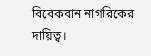বিবেকবান নাগরিকের দায়িত্ব।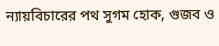ন্যায়বিচারের পথ সুগম হোক, গুজব ও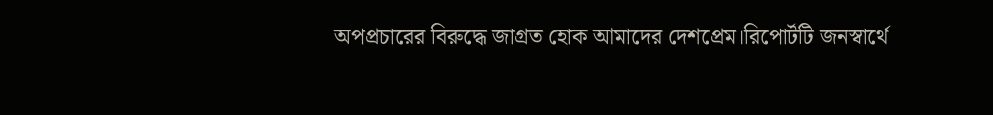অপপ্রচারের বিরুদ্ধে জাগ্রত হোক আমাদের দেশপ্রেম।রিপোর্টটি জনস্বার্থে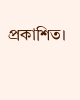প্রকাশিত।